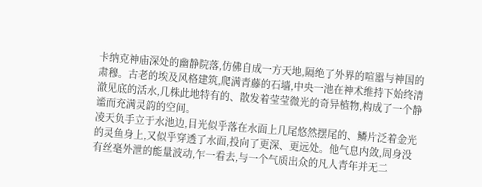卡纳克神庙深处的幽静院落,仿佛自成一方天地,隔绝了外界的喧嚣与神国的肃穆。古老的埃及风格建筑,爬满青藤的石墙,中央一池在神术维持下始终清澈见底的活水,几株此地特有的、散发着莹莹微光的奇异植物,构成了一个静谧而充满灵韵的空间。
凌天负手立于水池边,目光似乎落在水面上几尾悠然摆尾的、鳞片泛着金光的灵鱼身上,又似乎穿透了水面,投向了更深、更远处。他气息内敛,周身没有丝毫外泄的能量波动,乍一看去,与一个气质出众的凡人青年并无二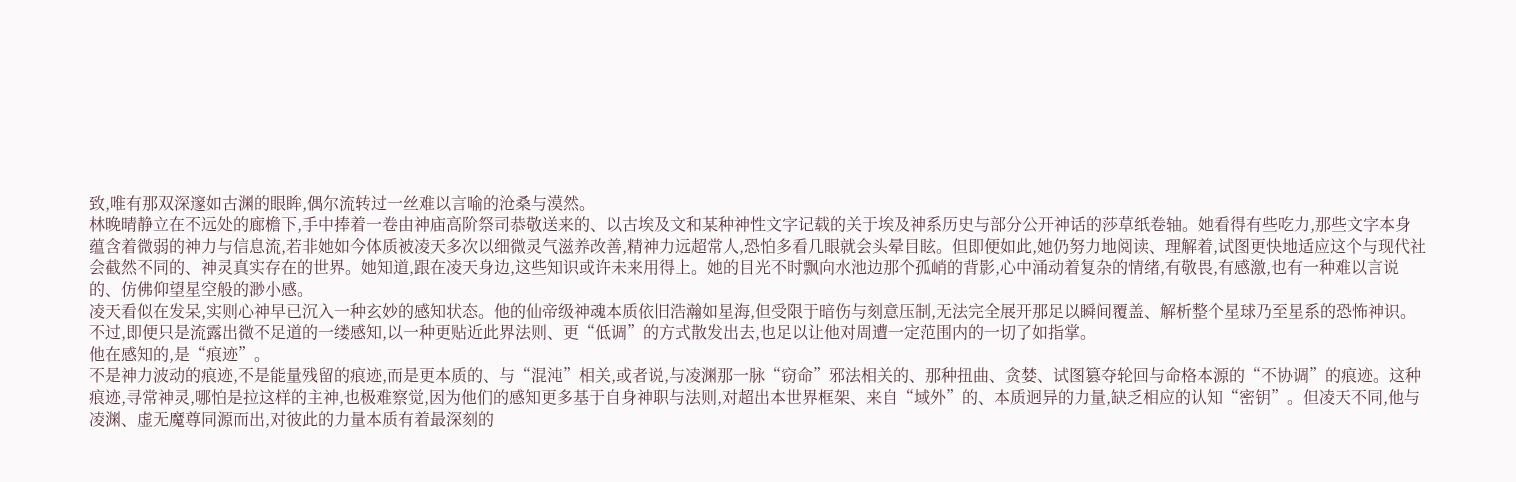致,唯有那双深邃如古渊的眼眸,偶尔流转过一丝难以言喻的沧桑与漠然。
林晚晴静立在不远处的廊檐下,手中捧着一卷由神庙高阶祭司恭敬送来的、以古埃及文和某种神性文字记载的关于埃及神系历史与部分公开神话的莎草纸卷轴。她看得有些吃力,那些文字本身蕴含着微弱的神力与信息流,若非她如今体质被凌天多次以细微灵气滋养改善,精神力远超常人,恐怕多看几眼就会头晕目眩。但即便如此,她仍努力地阅读、理解着,试图更快地适应这个与现代社会截然不同的、神灵真实存在的世界。她知道,跟在凌天身边,这些知识或许未来用得上。她的目光不时飘向水池边那个孤峭的背影,心中涌动着复杂的情绪,有敬畏,有感激,也有一种难以言说的、仿佛仰望星空般的渺小感。
凌天看似在发呆,实则心神早已沉入一种玄妙的感知状态。他的仙帝级神魂本质依旧浩瀚如星海,但受限于暗伤与刻意压制,无法完全展开那足以瞬间覆盖、解析整个星球乃至星系的恐怖神识。不过,即便只是流露出微不足道的一缕感知,以一种更贴近此界法则、更“低调”的方式散发出去,也足以让他对周遭一定范围内的一切了如指掌。
他在感知的,是“痕迹”。
不是神力波动的痕迹,不是能量残留的痕迹,而是更本质的、与“混沌”相关,或者说,与凌渊那一脉“窃命”邪法相关的、那种扭曲、贪婪、试图篡夺轮回与命格本源的“不协调”的痕迹。这种痕迹,寻常神灵,哪怕是拉这样的主神,也极难察觉,因为他们的感知更多基于自身神职与法则,对超出本世界框架、来自“域外”的、本质迥异的力量,缺乏相应的认知“密钥”。但凌天不同,他与凌渊、虚无魔尊同源而出,对彼此的力量本质有着最深刻的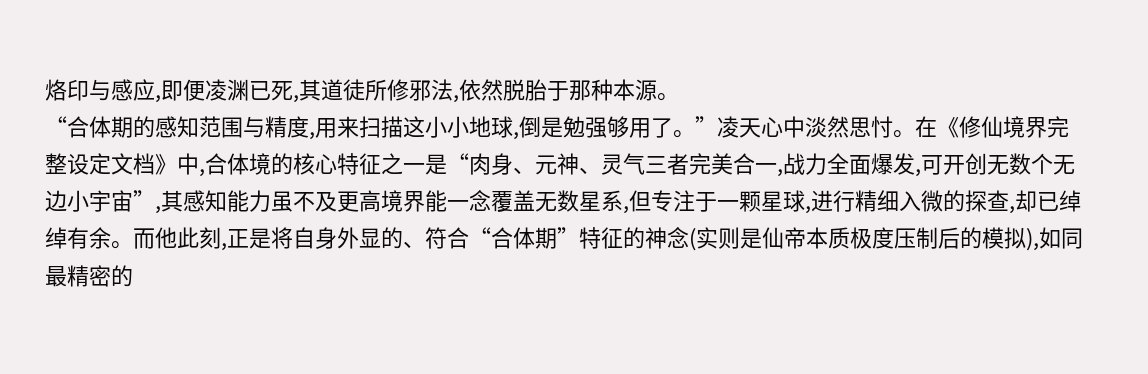烙印与感应,即便凌渊已死,其道徒所修邪法,依然脱胎于那种本源。
“合体期的感知范围与精度,用来扫描这小小地球,倒是勉强够用了。”凌天心中淡然思忖。在《修仙境界完整设定文档》中,合体境的核心特征之一是“肉身、元神、灵气三者完美合一,战力全面爆发,可开创无数个无边小宇宙”,其感知能力虽不及更高境界能一念覆盖无数星系,但专注于一颗星球,进行精细入微的探查,却已绰绰有余。而他此刻,正是将自身外显的、符合“合体期”特征的神念(实则是仙帝本质极度压制后的模拟),如同最精密的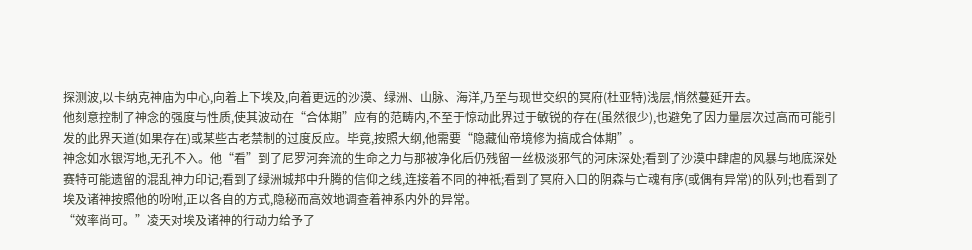探测波,以卡纳克神庙为中心,向着上下埃及,向着更远的沙漠、绿洲、山脉、海洋,乃至与现世交织的冥府(杜亚特)浅层,悄然蔓延开去。
他刻意控制了神念的强度与性质,使其波动在“合体期”应有的范畴内,不至于惊动此界过于敏锐的存在(虽然很少),也避免了因力量层次过高而可能引发的此界天道(如果存在)或某些古老禁制的过度反应。毕竟,按照大纲,他需要“隐藏仙帝境修为搞成合体期”。
神念如水银泻地,无孔不入。他“看”到了尼罗河奔流的生命之力与那被净化后仍残留一丝极淡邪气的河床深处;看到了沙漠中肆虐的风暴与地底深处赛特可能遗留的混乱神力印记;看到了绿洲城邦中升腾的信仰之线,连接着不同的神祇;看到了冥府入口的阴森与亡魂有序(或偶有异常)的队列;也看到了埃及诸神按照他的吩咐,正以各自的方式,隐秘而高效地调查着神系内外的异常。
“效率尚可。”凌天对埃及诸神的行动力给予了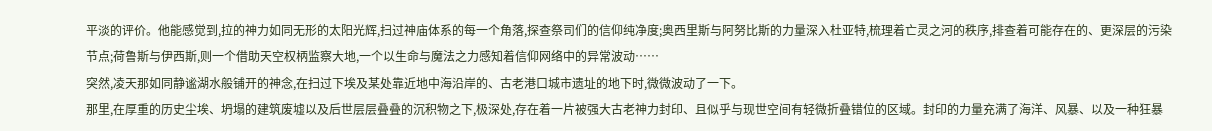平淡的评价。他能感觉到,拉的神力如同无形的太阳光辉,扫过神庙体系的每一个角落,探查祭司们的信仰纯净度;奥西里斯与阿努比斯的力量深入杜亚特,梳理着亡灵之河的秩序,排查着可能存在的、更深层的污染节点;荷鲁斯与伊西斯,则一个借助天空权柄监察大地,一个以生命与魔法之力感知着信仰网络中的异常波动……
突然,凌天那如同静谧湖水般铺开的神念,在扫过下埃及某处靠近地中海沿岸的、古老港口城市遗址的地下时,微微波动了一下。
那里,在厚重的历史尘埃、坍塌的建筑废墟以及后世层层叠叠的沉积物之下,极深处,存在着一片被强大古老神力封印、且似乎与现世空间有轻微折叠错位的区域。封印的力量充满了海洋、风暴、以及一种狂暴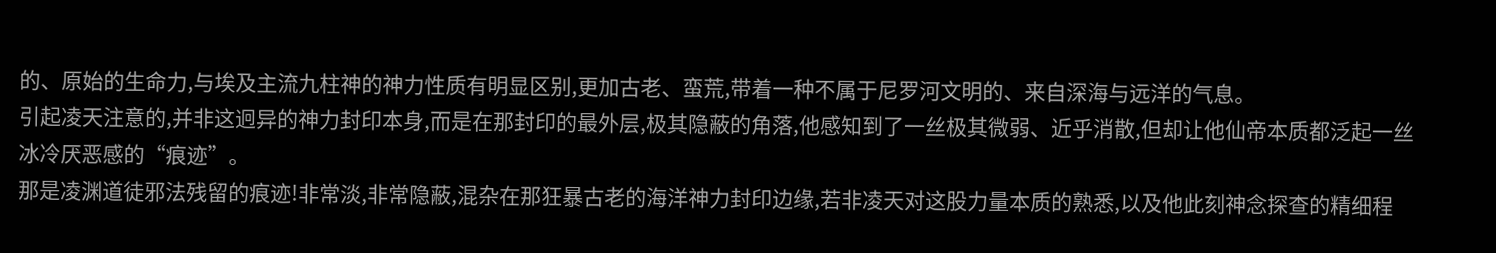的、原始的生命力,与埃及主流九柱神的神力性质有明显区别,更加古老、蛮荒,带着一种不属于尼罗河文明的、来自深海与远洋的气息。
引起凌天注意的,并非这迥异的神力封印本身,而是在那封印的最外层,极其隐蔽的角落,他感知到了一丝极其微弱、近乎消散,但却让他仙帝本质都泛起一丝冰冷厌恶感的“痕迹”。
那是凌渊道徒邪法残留的痕迹!非常淡,非常隐蔽,混杂在那狂暴古老的海洋神力封印边缘,若非凌天对这股力量本质的熟悉,以及他此刻神念探查的精细程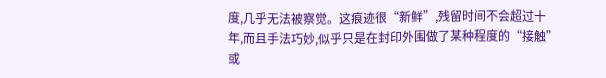度,几乎无法被察觉。这痕迹很“新鲜”,残留时间不会超过十年,而且手法巧妙,似乎只是在封印外围做了某种程度的“接触”或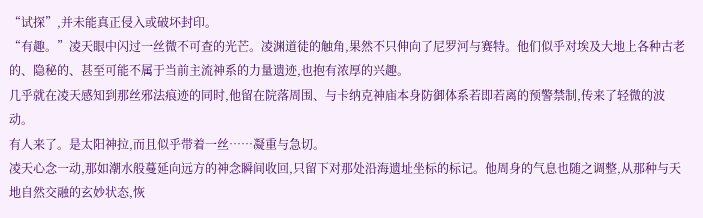“试探”,并未能真正侵入或破坏封印。
“有趣。”凌天眼中闪过一丝微不可查的光芒。凌渊道徒的触角,果然不只伸向了尼罗河与赛特。他们似乎对埃及大地上各种古老的、隐秘的、甚至可能不属于当前主流神系的力量遗迹,也抱有浓厚的兴趣。
几乎就在凌天感知到那丝邪法痕迹的同时,他留在院落周围、与卡纳克神庙本身防御体系若即若离的预警禁制,传来了轻微的波动。
有人来了。是太阳神拉,而且似乎带着一丝……凝重与急切。
凌天心念一动,那如潮水般蔓延向远方的神念瞬间收回,只留下对那处沿海遗址坐标的标记。他周身的气息也随之调整,从那种与天地自然交融的玄妙状态,恢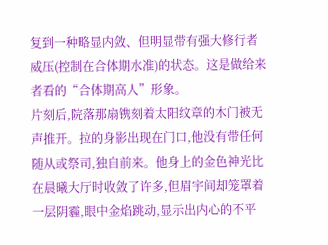复到一种略显内敛、但明显带有强大修行者威压(控制在合体期水准)的状态。这是做给来者看的“合体期高人”形象。
片刻后,院落那扇镌刻着太阳纹章的木门被无声推开。拉的身影出现在门口,他没有带任何随从或祭司,独自前来。他身上的金色神光比在晨曦大厅时收敛了许多,但眉宇间却笼罩着一层阴霾,眼中金焰跳动,显示出内心的不平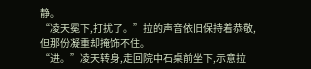静。
“凌天冕下,打扰了。”拉的声音依旧保持着恭敬,但那份凝重却掩饰不住。
“进。”凌天转身,走回院中石桌前坐下,示意拉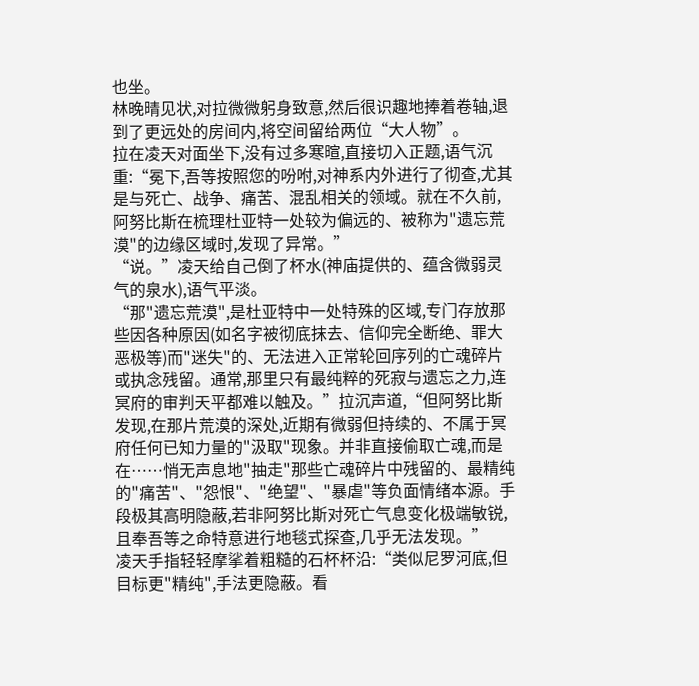也坐。
林晚晴见状,对拉微微躬身致意,然后很识趣地捧着卷轴,退到了更远处的房间内,将空间留给两位“大人物”。
拉在凌天对面坐下,没有过多寒暄,直接切入正题,语气沉重:“冕下,吾等按照您的吩咐,对神系内外进行了彻查,尤其是与死亡、战争、痛苦、混乱相关的领域。就在不久前,阿努比斯在梳理杜亚特一处较为偏远的、被称为"遗忘荒漠"的边缘区域时,发现了异常。”
“说。”凌天给自己倒了杯水(神庙提供的、蕴含微弱灵气的泉水),语气平淡。
“那"遗忘荒漠",是杜亚特中一处特殊的区域,专门存放那些因各种原因(如名字被彻底抹去、信仰完全断绝、罪大恶极等)而"迷失"的、无法进入正常轮回序列的亡魂碎片或执念残留。通常,那里只有最纯粹的死寂与遗忘之力,连冥府的审判天平都难以触及。”拉沉声道,“但阿努比斯发现,在那片荒漠的深处,近期有微弱但持续的、不属于冥府任何已知力量的"汲取"现象。并非直接偷取亡魂,而是在……悄无声息地"抽走"那些亡魂碎片中残留的、最精纯的"痛苦"、"怨恨"、"绝望"、"暴虐"等负面情绪本源。手段极其高明隐蔽,若非阿努比斯对死亡气息变化极端敏锐,且奉吾等之命特意进行地毯式探查,几乎无法发现。”
凌天手指轻轻摩挲着粗糙的石杯杯沿:“类似尼罗河底,但目标更"精纯",手法更隐蔽。看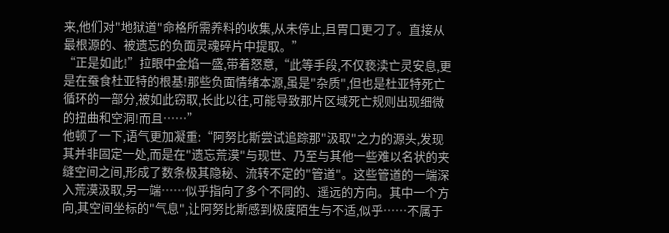来,他们对"地狱道"命格所需养料的收集,从未停止,且胃口更刁了。直接从最根源的、被遗忘的负面灵魂碎片中提取。”
“正是如此!”拉眼中金焰一盛,带着怒意,“此等手段,不仅亵渎亡灵安息,更是在蚕食杜亚特的根基!那些负面情绪本源,虽是"杂质",但也是杜亚特死亡循环的一部分,被如此窃取,长此以往,可能导致那片区域死亡规则出现细微的扭曲和空洞!而且……”
他顿了一下,语气更加凝重:“阿努比斯尝试追踪那"汲取"之力的源头,发现其并非固定一处,而是在"遗忘荒漠"与现世、乃至与其他一些难以名状的夹缝空间之间,形成了数条极其隐秘、流转不定的"管道"。这些管道的一端深入荒漠汲取,另一端……似乎指向了多个不同的、遥远的方向。其中一个方向,其空间坐标的"气息",让阿努比斯感到极度陌生与不适,似乎……不属于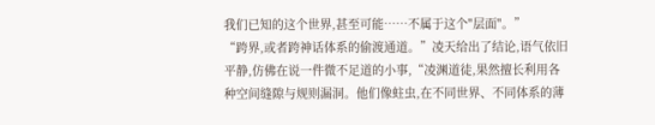我们已知的这个世界,甚至可能……不属于这个"层面"。”
“跨界,或者跨神话体系的偷渡通道。”凌天给出了结论,语气依旧平静,仿佛在说一件微不足道的小事,“凌渊道徒,果然擅长利用各种空间缝隙与规则漏洞。他们像蛀虫,在不同世界、不同体系的薄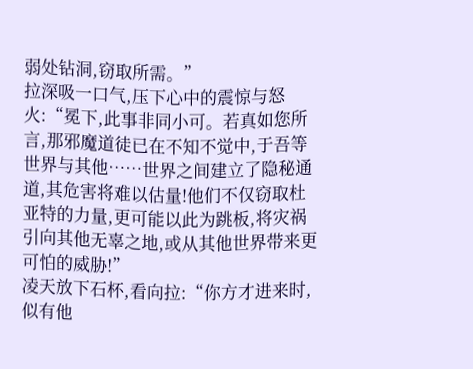弱处钻洞,窃取所需。”
拉深吸一口气,压下心中的震惊与怒火:“冕下,此事非同小可。若真如您所言,那邪魔道徒已在不知不觉中,于吾等世界与其他……世界之间建立了隐秘通道,其危害将难以估量!他们不仅窃取杜亚特的力量,更可能以此为跳板,将灾祸引向其他无辜之地,或从其他世界带来更可怕的威胁!”
凌天放下石杯,看向拉:“你方才进来时,似有他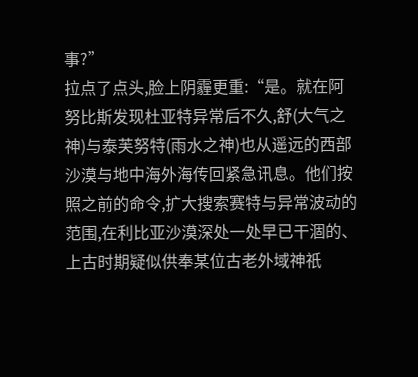事?”
拉点了点头,脸上阴霾更重:“是。就在阿努比斯发现杜亚特异常后不久,舒(大气之神)与泰芙努特(雨水之神)也从遥远的西部沙漠与地中海外海传回紧急讯息。他们按照之前的命令,扩大搜索赛特与异常波动的范围,在利比亚沙漠深处一处早已干涸的、上古时期疑似供奉某位古老外域神祇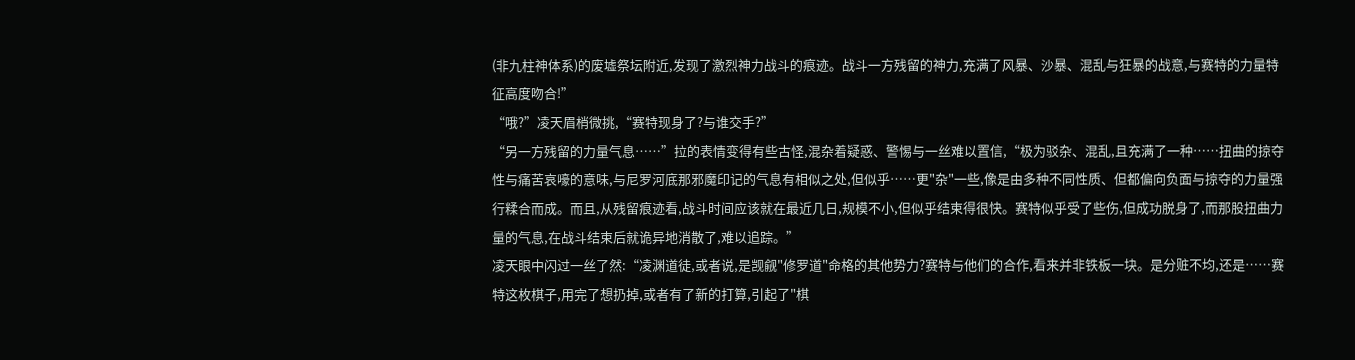(非九柱神体系)的废墟祭坛附近,发现了激烈神力战斗的痕迹。战斗一方残留的神力,充满了风暴、沙暴、混乱与狂暴的战意,与赛特的力量特征高度吻合!”
“哦?”凌天眉梢微挑,“赛特现身了?与谁交手?”
“另一方残留的力量气息……”拉的表情变得有些古怪,混杂着疑惑、警惕与一丝难以置信,“极为驳杂、混乱,且充满了一种……扭曲的掠夺性与痛苦哀嚎的意味,与尼罗河底那邪魔印记的气息有相似之处,但似乎……更"杂"一些,像是由多种不同性质、但都偏向负面与掠夺的力量强行糅合而成。而且,从残留痕迹看,战斗时间应该就在最近几日,规模不小,但似乎结束得很快。赛特似乎受了些伤,但成功脱身了,而那股扭曲力量的气息,在战斗结束后就诡异地消散了,难以追踪。”
凌天眼中闪过一丝了然:“凌渊道徒,或者说,是觊觎"修罗道"命格的其他势力?赛特与他们的合作,看来并非铁板一块。是分赃不均,还是……赛特这枚棋子,用完了想扔掉,或者有了新的打算,引起了"棋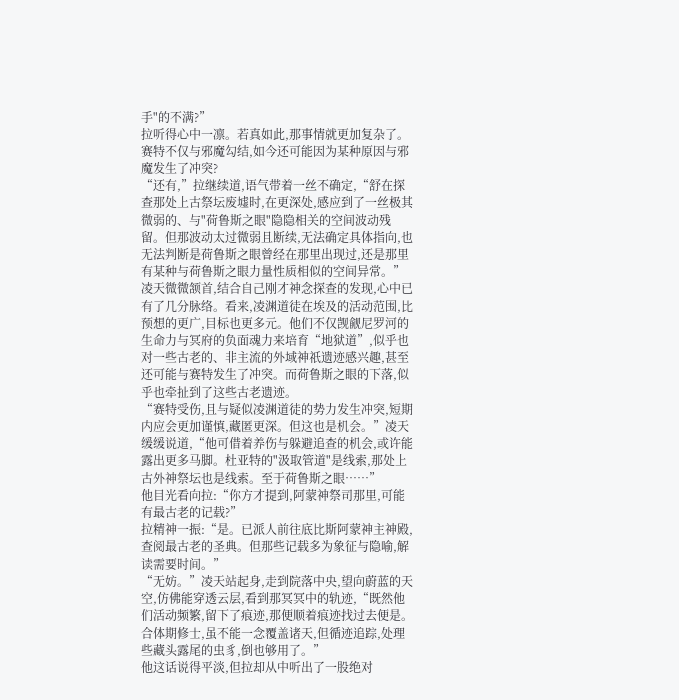手"的不满?”
拉听得心中一凛。若真如此,那事情就更加复杂了。赛特不仅与邪魔勾结,如今还可能因为某种原因与邪魔发生了冲突?
“还有,”拉继续道,语气带着一丝不确定,“舒在探查那处上古祭坛废墟时,在更深处,感应到了一丝极其微弱的、与"荷鲁斯之眼"隐隐相关的空间波动残留。但那波动太过微弱且断续,无法确定具体指向,也无法判断是荷鲁斯之眼曾经在那里出现过,还是那里有某种与荷鲁斯之眼力量性质相似的空间异常。”
凌天微微颔首,结合自己刚才神念探查的发现,心中已有了几分脉络。看来,凌渊道徒在埃及的活动范围,比预想的更广,目标也更多元。他们不仅觊觎尼罗河的生命力与冥府的负面魂力来培育“地狱道”,似乎也对一些古老的、非主流的外域神祇遗迹感兴趣,甚至还可能与赛特发生了冲突。而荷鲁斯之眼的下落,似乎也牵扯到了这些古老遗迹。
“赛特受伤,且与疑似凌渊道徒的势力发生冲突,短期内应会更加谨慎,藏匿更深。但这也是机会。”凌天缓缓说道,“他可借着养伤与躲避追查的机会,或许能露出更多马脚。杜亚特的"汲取管道"是线索,那处上古外神祭坛也是线索。至于荷鲁斯之眼……”
他目光看向拉:“你方才提到,阿蒙神祭司那里,可能有最古老的记载?”
拉精神一振:“是。已派人前往底比斯阿蒙神主神殿,查阅最古老的圣典。但那些记载多为象征与隐喻,解读需要时间。”
“无妨。”凌天站起身,走到院落中央,望向蔚蓝的天空,仿佛能穿透云层,看到那冥冥中的轨迹,“既然他们活动频繁,留下了痕迹,那便顺着痕迹找过去便是。合体期修士,虽不能一念覆盖诸天,但循迹追踪,处理些藏头露尾的虫豸,倒也够用了。”
他这话说得平淡,但拉却从中听出了一股绝对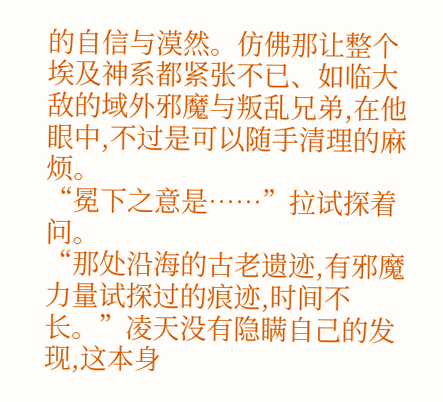的自信与漠然。仿佛那让整个埃及神系都紧张不已、如临大敌的域外邪魔与叛乱兄弟,在他眼中,不过是可以随手清理的麻烦。
“冕下之意是……”拉试探着问。
“那处沿海的古老遗迹,有邪魔力量试探过的痕迹,时间不长。”凌天没有隐瞒自己的发现,这本身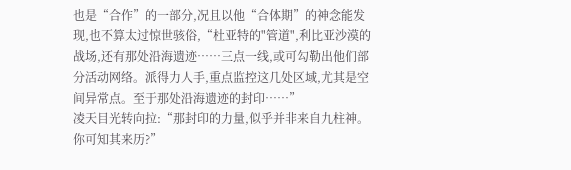也是“合作”的一部分,况且以他“合体期”的神念能发现,也不算太过惊世骇俗,“杜亚特的"管道",利比亚沙漠的战场,还有那处沿海遗迹……三点一线,或可勾勒出他们部分活动网络。派得力人手,重点监控这几处区域,尤其是空间异常点。至于那处沿海遗迹的封印……”
凌天目光转向拉:“那封印的力量,似乎并非来自九柱神。你可知其来历?”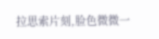拉思索片刻,脸色微微一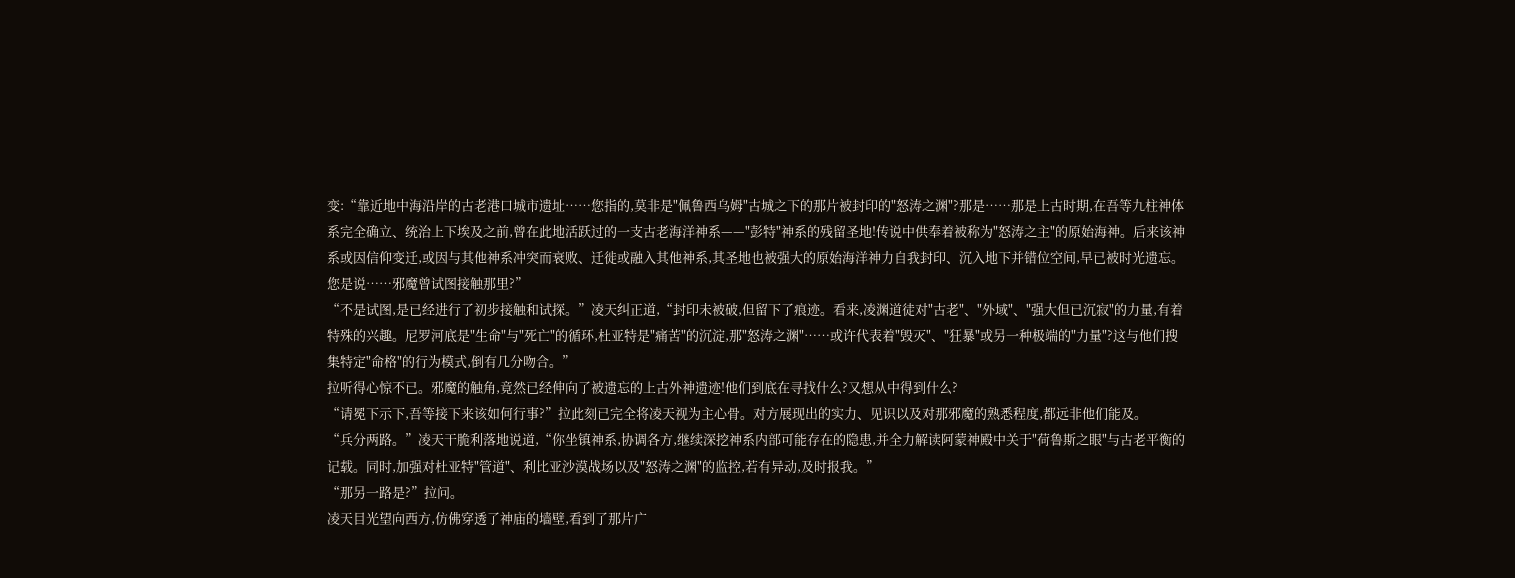变:“靠近地中海沿岸的古老港口城市遗址……您指的,莫非是"佩鲁西乌姆"古城之下的那片被封印的"怒涛之渊"?那是……那是上古时期,在吾等九柱神体系完全确立、统治上下埃及之前,曾在此地活跃过的一支古老海洋神系——"彭特"神系的残留圣地!传说中供奉着被称为"怒涛之主"的原始海神。后来该神系或因信仰变迁,或因与其他神系冲突而衰败、迁徙或融入其他神系,其圣地也被强大的原始海洋神力自我封印、沉入地下并错位空间,早已被时光遗忘。您是说……邪魔曾试图接触那里?”
“不是试图,是已经进行了初步接触和试探。”凌天纠正道,“封印未被破,但留下了痕迹。看来,凌渊道徒对"古老"、"外域"、"强大但已沉寂"的力量,有着特殊的兴趣。尼罗河底是"生命"与"死亡"的循环,杜亚特是"痛苦"的沉淀,那"怒涛之渊"……或许代表着"毁灭"、"狂暴"或另一种极端的"力量"?这与他们搜集特定"命格"的行为模式,倒有几分吻合。”
拉听得心惊不已。邪魔的触角,竟然已经伸向了被遗忘的上古外神遗迹!他们到底在寻找什么?又想从中得到什么?
“请冕下示下,吾等接下来该如何行事?”拉此刻已完全将凌天视为主心骨。对方展现出的实力、见识以及对那邪魔的熟悉程度,都远非他们能及。
“兵分两路。”凌天干脆利落地说道,“你坐镇神系,协调各方,继续深挖神系内部可能存在的隐患,并全力解读阿蒙神殿中关于"荷鲁斯之眼"与古老平衡的记载。同时,加强对杜亚特"管道"、利比亚沙漠战场以及"怒涛之渊"的监控,若有异动,及时报我。”
“那另一路是?”拉问。
凌天目光望向西方,仿佛穿透了神庙的墙壁,看到了那片广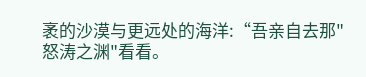袤的沙漠与更远处的海洋:“吾亲自去那"怒涛之渊"看看。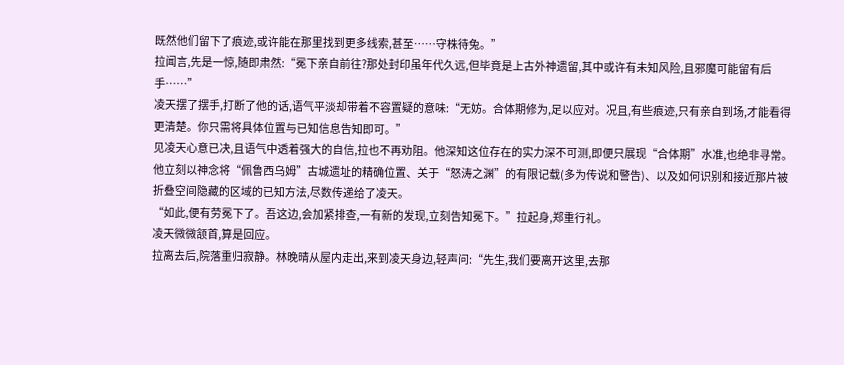既然他们留下了痕迹,或许能在那里找到更多线索,甚至……守株待兔。”
拉闻言,先是一惊,随即肃然:“冕下亲自前往?那处封印虽年代久远,但毕竟是上古外神遗留,其中或许有未知风险,且邪魔可能留有后手……”
凌天摆了摆手,打断了他的话,语气平淡却带着不容置疑的意味:“无妨。合体期修为,足以应对。况且,有些痕迹,只有亲自到场,才能看得更清楚。你只需将具体位置与已知信息告知即可。”
见凌天心意已决,且语气中透着强大的自信,拉也不再劝阻。他深知这位存在的实力深不可测,即便只展现“合体期”水准,也绝非寻常。他立刻以神念将“佩鲁西乌姆”古城遗址的精确位置、关于“怒涛之渊”的有限记载(多为传说和警告)、以及如何识别和接近那片被折叠空间隐藏的区域的已知方法,尽数传递给了凌天。
“如此,便有劳冕下了。吾这边,会加紧排查,一有新的发现,立刻告知冕下。”拉起身,郑重行礼。
凌天微微颔首,算是回应。
拉离去后,院落重归寂静。林晚晴从屋内走出,来到凌天身边,轻声问:“先生,我们要离开这里,去那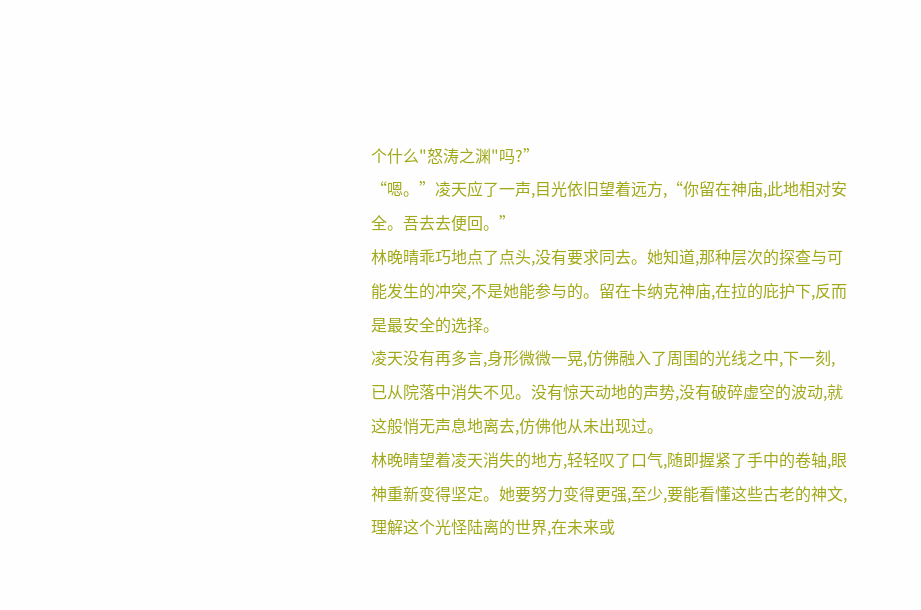个什么"怒涛之渊"吗?”
“嗯。”凌天应了一声,目光依旧望着远方,“你留在神庙,此地相对安全。吾去去便回。”
林晚晴乖巧地点了点头,没有要求同去。她知道,那种层次的探查与可能发生的冲突,不是她能参与的。留在卡纳克神庙,在拉的庇护下,反而是最安全的选择。
凌天没有再多言,身形微微一晃,仿佛融入了周围的光线之中,下一刻,已从院落中消失不见。没有惊天动地的声势,没有破碎虚空的波动,就这般悄无声息地离去,仿佛他从未出现过。
林晚晴望着凌天消失的地方,轻轻叹了口气,随即握紧了手中的卷轴,眼神重新变得坚定。她要努力变得更强,至少,要能看懂这些古老的神文,理解这个光怪陆离的世界,在未来或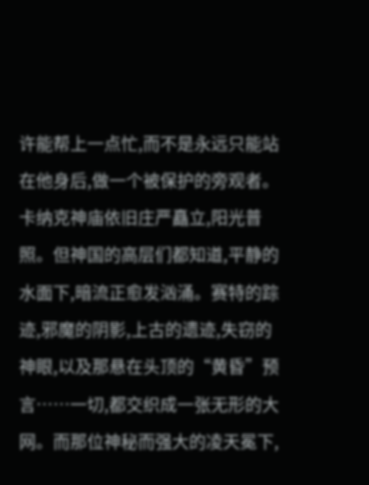许能帮上一点忙,而不是永远只能站在他身后,做一个被保护的旁观者。
卡纳克神庙依旧庄严矗立,阳光普照。但神国的高层们都知道,平静的水面下,暗流正愈发汹涌。赛特的踪迹,邪魔的阴影,上古的遗迹,失窃的神眼,以及那悬在头顶的“黄昏”预言……一切,都交织成一张无形的大网。而那位神秘而强大的凌天冕下,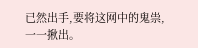已然出手,要将这网中的鬼祟,一一揪出。